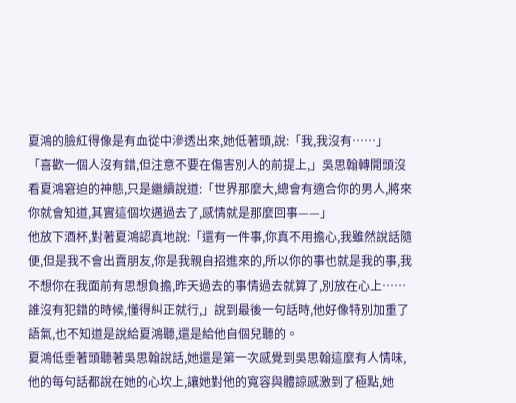夏鴻的臉紅得像是有血從中滲透出來,她低著頭,說:「我,我沒有……」
「喜歡一個人沒有錯,但注意不要在傷害別人的前提上,」吳思翰轉開頭沒看夏鴻窘迫的神態,只是繼續說道:「世界那麼大,總會有適合你的男人,將來你就會知道,其實這個坎邁過去了,感情就是那麼回事——」
他放下酒杯,對著夏鴻認真地說:「還有一件事,你真不用擔心,我雖然說話隨便,但是我不會出賣朋友,你是我親自招進來的,所以你的事也就是我的事,我不想你在我面前有思想負擔,昨天過去的事情過去就算了,別放在心上……誰沒有犯錯的時候,懂得糾正就行,」說到最後一句話時,他好像特別加重了語氣,也不知道是說給夏鴻聽,還是給他自個兒聽的。
夏鴻低垂著頭聽著吳思翰說話,她還是第一次感覺到吳思翰這麼有人情味,他的每句話都說在她的心坎上,讓她對他的寬容與體諒感激到了極點,她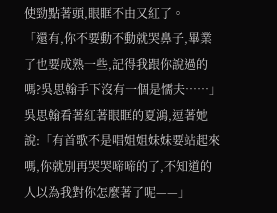使勁點著頭,眼眶不由又紅了。
「還有,你不要動不動就哭鼻子,畢業了也要成熟一些,記得我跟你說過的嗎?吳思翰手下沒有一個是懦夫……」吳思翰看著紅著眼眶的夏鴻,逗著她說:「有首歌不是唱姐姐妹妹要站起來嗎,你就別再哭哭啼啼的了,不知道的人以為我對你怎麼著了呢——」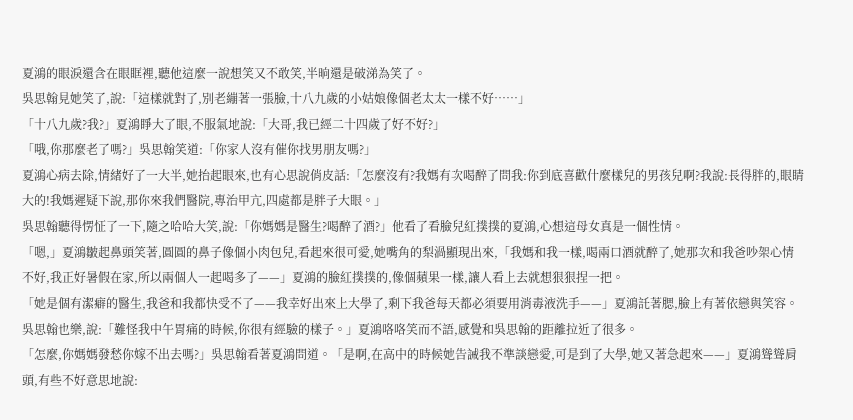夏鴻的眼淚還含在眼眶裡,聽他這麼一說想笑又不敢笑,半晌還是破涕為笑了。
吳思翰見她笑了,說:「這樣就對了,別老繃著一張臉,十八九歲的小姑娘像個老太太一樣不好……」
「十八九歲?我?」夏鴻睜大了眼,不服氣地說:「大哥,我已經二十四歲了好不好?」
「哦,你那麼老了嗎?」吳思翰笑道:「你家人沒有催你找男朋友嗎?」
夏鴻心病去除,情緒好了一大半,她抬起眼來,也有心思說俏皮話:「怎麼沒有?我媽有次喝醉了問我:你到底喜歡什麼樣兒的男孩兒啊?我說:長得胖的,眼睛大的!我媽遲疑下說,那你來我們醫院,專治甲亢,四處都是胖子大眼。」
吳思翰聽得愣怔了一下,隨之哈哈大笑,說:「你媽媽是醫生?喝醉了酒?」他看了看臉兒紅撲撲的夏鴻,心想這母女真是一個性情。
「嗯,」夏鴻皺起鼻頭笑著,圓圓的鼻子像個小肉包兒,看起來很可愛,她嘴角的梨渦顯現出來,「我媽和我一樣,喝兩口酒就醉了,她那次和我爸吵架心情不好,我正好暑假在家,所以兩個人一起喝多了——」夏鴻的臉紅撲撲的,像個蘋果一樣,讓人看上去就想狠狠捏一把。
「她是個有潔癖的醫生,我爸和我都快受不了——我幸好出來上大學了,剩下我爸每天都必須要用消毒液洗手——」夏鴻託著腮,臉上有著依戀與笑容。
吳思翰也樂,說:「難怪我中午胃痛的時候,你很有經驗的樣子。」夏鴻咯咯笑而不語,感覺和吳思翰的距離拉近了很多。
「怎麼,你媽媽發愁你嫁不出去嗎?」吳思翰看著夏鴻問道。「是啊,在高中的時候她告誡我不準談戀愛,可是到了大學,她又著急起來——」夏鴻聳聳肩頭,有些不好意思地說: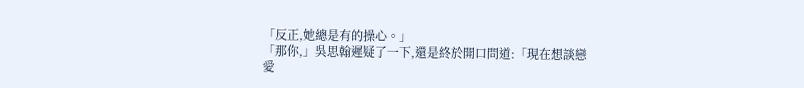「反正,她總是有的操心。」
「那你,」吳思翰遲疑了一下,還是終於開口問道:「現在想談戀愛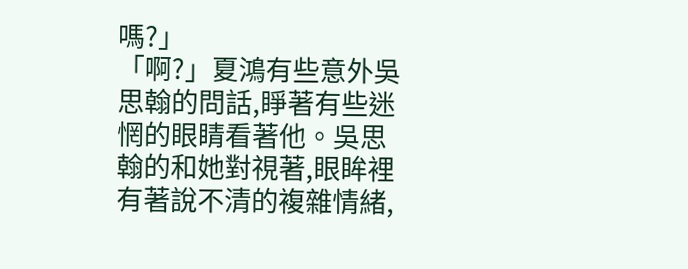嗎?」
「啊?」夏鴻有些意外吳思翰的問話,睜著有些迷惘的眼睛看著他。吳思翰的和她對視著,眼眸裡有著說不清的複雜情緒,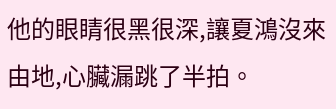他的眼睛很黑很深,讓夏鴻沒來由地,心臟漏跳了半拍。